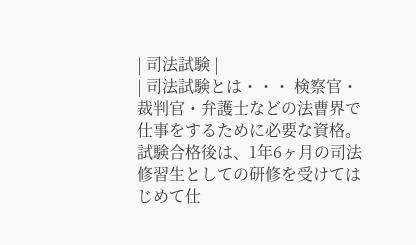| 司法試験 |
| 司法試験とは・・・ 検察官・裁判官・弁護士などの法曹界で仕事をするために必要な資格。 試験合格後は、1年6ヶ月の司法修習生としての研修を受けてはじめて仕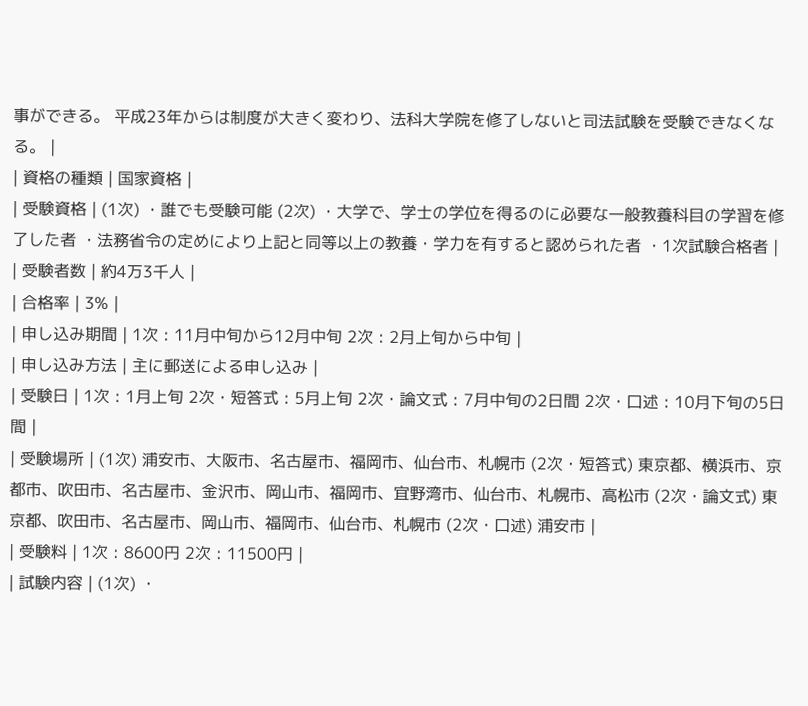事ができる。 平成23年からは制度が大きく変わり、法科大学院を修了しないと司法試験を受験できなくなる。 |
| 資格の種類 | 国家資格 |
| 受験資格 | (1次) ・誰でも受験可能 (2次) ・大学で、学士の学位を得るのに必要な一般教養科目の学習を修了した者 ・法務省令の定めにより上記と同等以上の教養・学力を有すると認められた者 ・1次試験合格者 |
| 受験者数 | 約4万3千人 |
| 合格率 | 3% |
| 申し込み期間 | 1次 : 11月中旬から12月中旬 2次 : 2月上旬から中旬 |
| 申し込み方法 | 主に郵送による申し込み |
| 受験日 | 1次 : 1月上旬 2次・短答式 : 5月上旬 2次・論文式 : 7月中旬の2日間 2次・口述 : 10月下旬の5日間 |
| 受験場所 | (1次) 浦安市、大阪市、名古屋市、福岡市、仙台市、札幌市 (2次・短答式) 東京都、横浜市、京都市、吹田市、名古屋市、金沢市、岡山市、福岡市、宜野湾市、仙台市、札幌市、高松市 (2次・論文式) 東京都、吹田市、名古屋市、岡山市、福岡市、仙台市、札幌市 (2次・口述) 浦安市 |
| 受験料 | 1次 : 8600円 2次 : 11500円 |
| 試験内容 | (1次) ・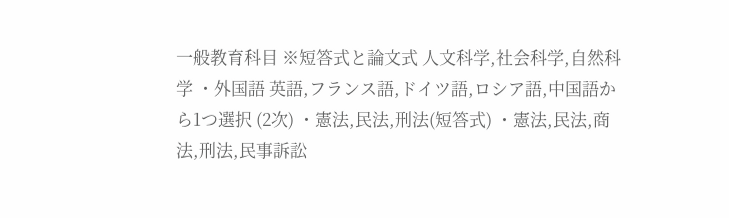一般教育科目 ※短答式と論文式 人文科学,社会科学,自然科学 ・外国語 英語,フランス語,ドイツ語,ロシア語,中国語から1つ選択 (2次) ・憲法,民法,刑法(短答式) ・憲法,民法,商法,刑法,民事訴訟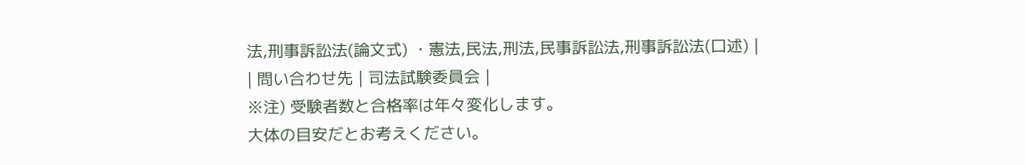法,刑事訴訟法(論文式) ・憲法,民法,刑法,民事訴訟法,刑事訴訟法(口述) |
| 問い合わせ先 | 司法試験委員会 |
※注) 受験者数と合格率は年々変化します。
大体の目安だとお考えください。